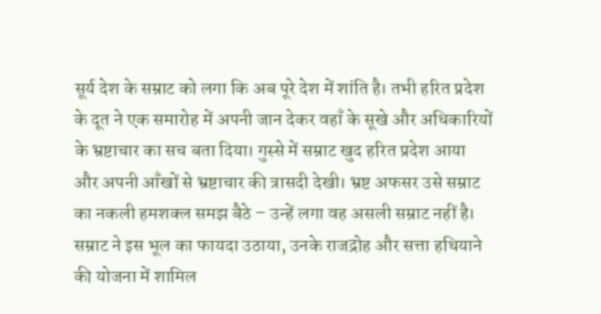सूर्य देश के सम्राट को लगा कि अब पूरे देश में शांति है। तभी हरित प्रदेश के दूत ने एक समारोह में अपनी जान देकर वहाँ के सूखे और अधिकारियों के भ्रष्टाचार का सच बता दिया। गुस्से में सम्राट खुद हरित प्रदेश आया और अपनी आँखों से भ्रष्टाचार की त्रासदी देखी। भ्रष्ट अफसर उसे सम्राट का नकली हमशक्ल समझ बैठे – उन्हें लगा वह असली सम्राट नहीं है। सम्राट ने इस भूल का फायदा उठाया, उनके राजद्रोह और सत्ता हथियाने की योजना में शामिल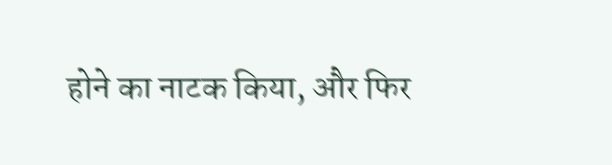होने का नाटक किया, और फिर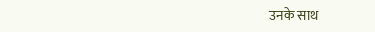उनके साथ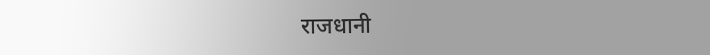राजधानी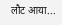लौट आया...